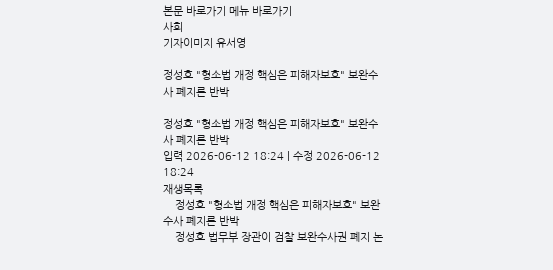본문 바로가기 메뉴 바로가기
사회
기자이미지 유서영

정성호 "형소법 개정 핵심은 피해자보호" 보완수사 폐지론 반박

정성호 "형소법 개정 핵심은 피해자보호" 보완수사 폐지론 반박
입력 2026-06-12 18:24 | 수정 2026-06-12 18:24
재생목록
    정성호 "형소법 개정 핵심은 피해자보호" 보완수사 폐지론 반박
    정성호 법무부 장관이 검찰 보완수사권 폐지 논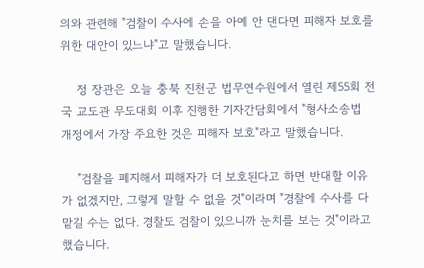의와 관련해 "검찰이 수사에 손을 아예 안 댄다면 피해자 보호를 위한 대안이 있느냐"고 말했습니다.

    정 장관은 오늘 충북 진천군 법무연수원에서 열린 제55회 전국 교도관 무도대회 이후 진행한 기자간담회에서 "형사소송법 개정에서 가장 주요한 것은 피해자 보호"라고 말했습니다.

    "검찰을 폐지해서 피해자가 더 보호된다고 하면 반대할 이유가 없겠지만, 그렇게 말할 수 없을 것"이라며 "경찰에 수사를 다 맡길 수는 없다. 경찰도 검찰이 있으니까 눈치를 보는 것"이라고 했습니다.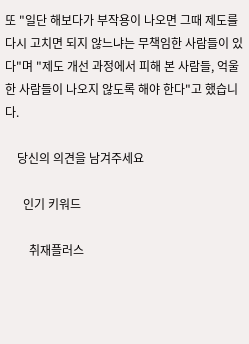또 "일단 해보다가 부작용이 나오면 그때 제도를 다시 고치면 되지 않느냐는 무책임한 사람들이 있다"며 "제도 개선 과정에서 피해 본 사람들, 억울한 사람들이 나오지 않도록 해야 한다"고 했습니다.

    당신의 의견을 남겨주세요

      인기 키워드

        취재플러스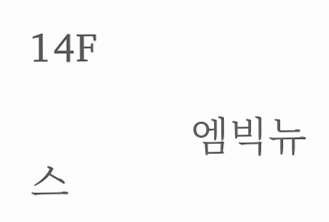14F

                엠빅뉴스